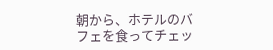朝から、ホテルのバフェを食ってチェッ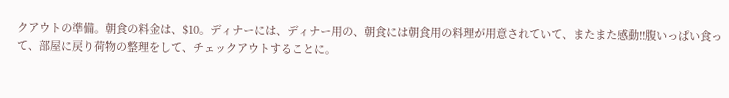クアウトの準備。朝食の料金は、$10。ディナーには、ディナー用の、朝食には朝食用の料理が用意されていて、またまた感動!!腹いっぱい食って、部屋に戻り荷物の整理をして、チェックアウトすることに。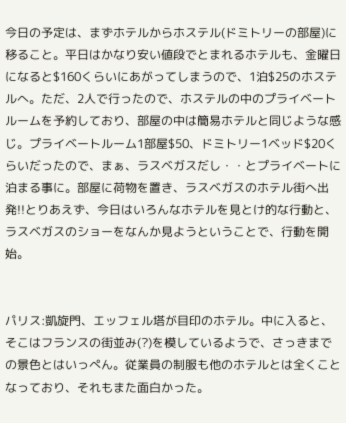今日の予定は、まずホテルからホステル(ドミトリーの部屋)に移ること。平日はかなり安い値段でとまれるホテルも、金曜日になると$160くらいにあがってしまうので、1泊$25のホステルへ。ただ、2人で行ったので、ホステルの中のプライベートルームを予約しており、部屋の中は簡易ホテルと同じような感じ。プライベートルーム1部屋$50、ドミトリー1ベッド$20くらいだったので、まぁ、ラスベガスだし・・とプライベートに泊まる事に。部屋に荷物を置き、ラスベガスのホテル街へ出発!!とりあえず、今日はいろんなホテルを見とけ的な行動と、ラスベガスのショーをなんか見ようということで、行動を開始。


パリス:凱旋門、エッフェル塔が目印のホテル。中に入ると、そこはフランスの街並み(?)を模しているようで、さっきまでの景色とはいっぺん。従業員の制服も他のホテルとは全くことなっており、それもまた面白かった。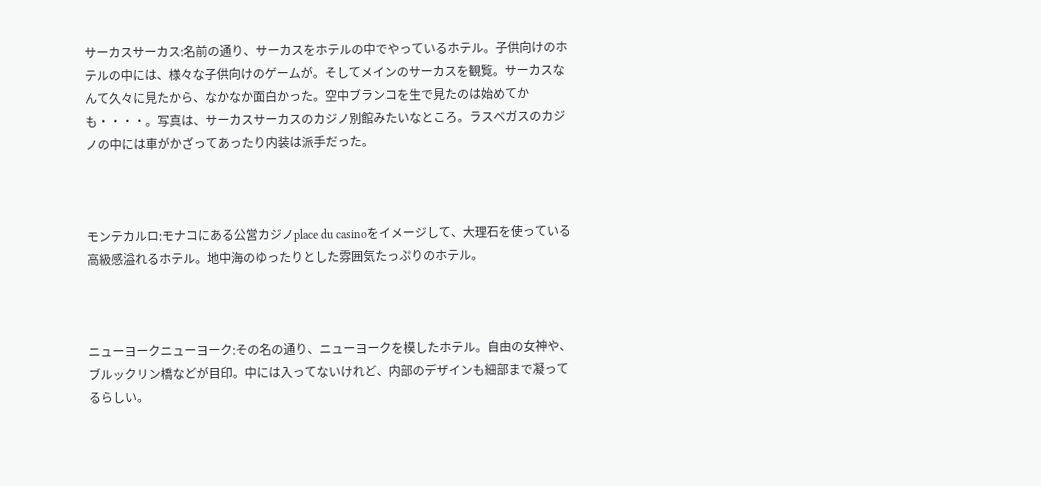サーカスサーカス:名前の通り、サーカスをホテルの中でやっているホテル。子供向けのホテルの中には、様々な子供向けのゲームが。そしてメインのサーカスを観覧。サーカスなんて久々に見たから、なかなか面白かった。空中ブランコを生で見たのは始めてかも・・・・。写真は、サーカスサーカスのカジノ別館みたいなところ。ラスベガスのカジノの中には車がかざってあったり内装は派手だった。



モンテカルロ:モナコにある公営カジノplace du casinoをイメージして、大理石を使っている高級感溢れるホテル。地中海のゆったりとした雰囲気たっぷりのホテル。



ニューヨークニューヨーク:その名の通り、ニューヨークを模したホテル。自由の女神や、ブルックリン橋などが目印。中には入ってないけれど、内部のデザインも細部まで凝ってるらしい。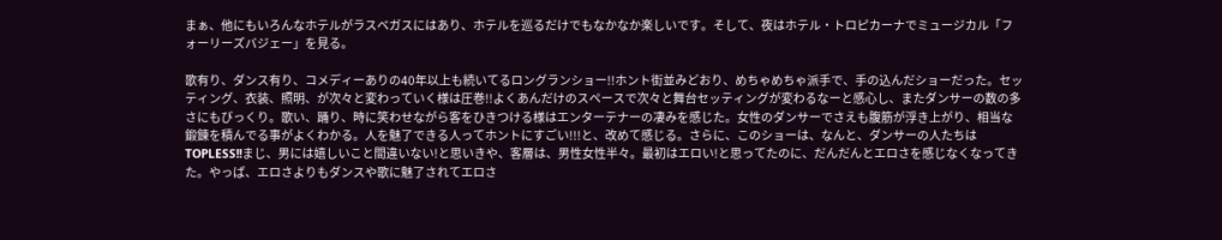まぁ、他にもいろんなホテルがラスベガスにはあり、ホテルを巡るだけでもなかなか楽しいです。そして、夜はホテル・トロピカーナでミュージカル「フォーリーズバジェー」を見る。

歌有り、ダンス有り、コメディーありの40年以上も続いてるロングランショー!!ホント街並みどおり、めちゃめちゃ派手で、手の込んだショーだった。セッティング、衣装、照明、が次々と変わっていく様は圧巻!!よくあんだけのスペースで次々と舞台セッティングが変わるなーと感心し、またダンサーの数の多さにもびっくり。歌い、踊り、時に笑わせながら客をひきつける様はエンターテナーの凄みを感じた。女性のダンサーでさえも腹筋が浮き上がり、相当な鍛錬を積んでる事がよくわかる。人を魅了できる人ってホントにすごい!!!と、改めて感じる。さらに、このショーは、なんと、ダンサーの人たちはTOPLESS!!まじ、男には嬉しいこと間違いない!と思いきや、客層は、男性女性半々。最初はエロい!と思ってたのに、だんだんとエロさを感じなくなってきた。やっぱ、エロさよりもダンスや歌に魅了されてエロさ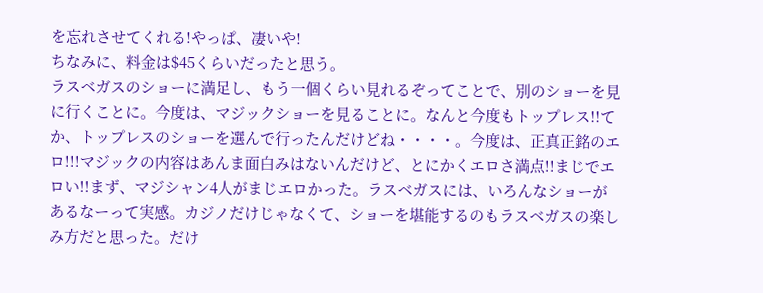を忘れさせてくれる!やっぱ、凄いや!
ちなみに、料金は$45くらいだったと思う。
ラスベガスのショーに満足し、もう一個くらい見れるぞってことで、別のショーを見に行くことに。今度は、マジックショーを見ることに。なんと今度もトップレス!!てか、トップレスのショーを選んで行ったんだけどね・・・・。今度は、正真正銘のエロ!!!マジックの内容はあんま面白みはないんだけど、とにかくエロさ満点!!まじでエロい!!まず、マジシャン4人がまじエロかった。ラスベガスには、いろんなショーがあるなーって実感。カジノだけじゃなくて、ショーを堪能するのもラスベガスの楽しみ方だと思った。だけ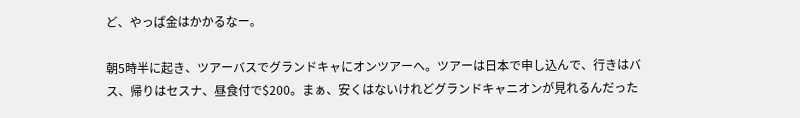ど、やっぱ金はかかるなー。

朝5時半に起き、ツアーバスでグランドキャにオンツアーへ。ツアーは日本で申し込んで、行きはバス、帰りはセスナ、昼食付で$200。まぁ、安くはないけれどグランドキャニオンが見れるんだった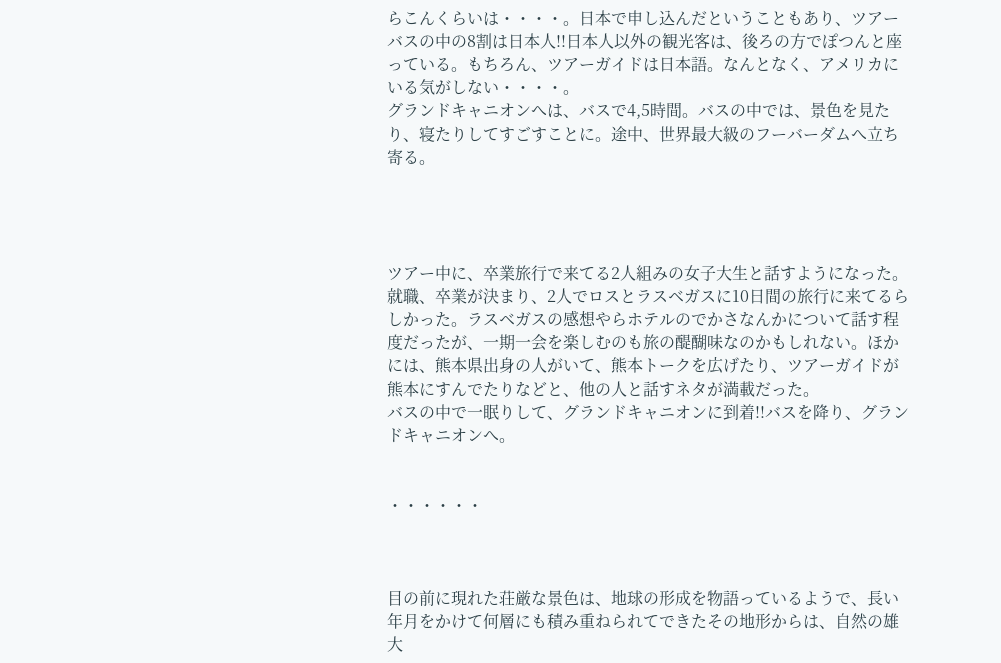らこんくらいは・・・・。日本で申し込んだということもあり、ツアーバスの中の8割は日本人!!日本人以外の観光客は、後ろの方でぽつんと座っている。もちろん、ツアーガイドは日本語。なんとなく、アメリカにいる気がしない・・・・。
グランドキャニオンへは、バスで4,5時間。バスの中では、景色を見たり、寝たりしてすごすことに。途中、世界最大級のフーバーダムへ立ち寄る。




ツアー中に、卒業旅行で来てる2人組みの女子大生と話すようになった。就職、卒業が決まり、2人でロスとラスベガスに10日間の旅行に来てるらしかった。ラスベガスの感想やらホテルのでかさなんかについて話す程度だったが、一期一会を楽しむのも旅の醍醐味なのかもしれない。ほかには、熊本県出身の人がいて、熊本トークを広げたり、ツアーガイドが熊本にすんでたりなどと、他の人と話すネタが満載だった。
バスの中で一眠りして、グランドキャニオンに到着!!バスを降り、グランドキャニオンへ。


・・・・・・



目の前に現れた荘厳な景色は、地球の形成を物語っているようで、長い年月をかけて何層にも積み重ねられてできたその地形からは、自然の雄大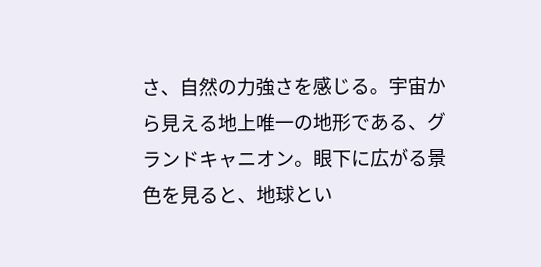さ、自然の力強さを感じる。宇宙から見える地上唯一の地形である、グランドキャニオン。眼下に広がる景色を見ると、地球とい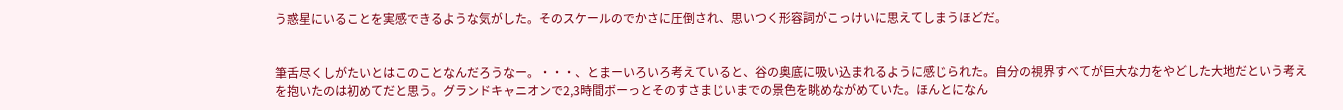う惑星にいることを実感できるような気がした。そのスケールのでかさに圧倒され、思いつく形容詞がこっけいに思えてしまうほどだ。


筆舌尽くしがたいとはこのことなんだろうなー。・・・、とまーいろいろ考えていると、谷の奥底に吸い込まれるように感じられた。自分の視界すべてが巨大な力をやどした大地だという考えを抱いたのは初めてだと思う。グランドキャニオンで2,3時間ボーっとそのすさまじいまでの景色を眺めながめていた。ほんとになん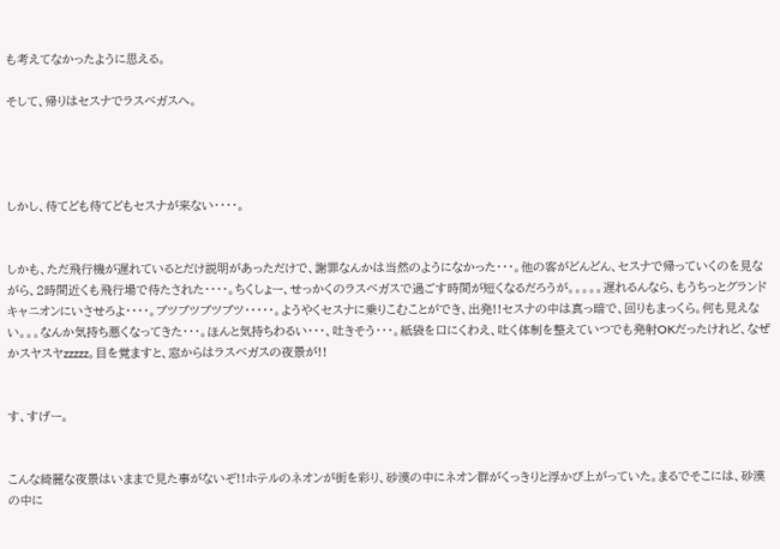も考えてなかったように思える。

そして、帰りはセスナでラスベガスへ。




しかし、待てども待てどもセスナが来ない・・・・。


しかも、ただ飛行機が遅れているとだけ説明があっただけで、謝罪なんかは当然のようになかった・・・。他の客がどんどん、セスナで帰っていくのを見ながら、2時間近くも飛行場で待たされた・・・・。ちくしょー、せっかくのラスベガスで過ごす時間が短くなるだろうが。。。。。遅れるんなら、もうちっとグランドキャニオンにいさせろよ・・・・。ブツブツブツブツ・・・・・。ようやくセスナに乗りこむことができ、出発!!セスナの中は真っ暗で、回りもまっくら。何も見えない。。。なんか気持ち悪くなってきた・・・。ほんと気持ちわるい・・・、吐きそう・・・。紙袋を口にくわえ、吐く体制を整えていつでも発射OKだったけれど、なぜかスヤスヤzzzzz。目を覚ますと、窓からはラスベガスの夜景が!!


す、すげー。


こんな綺麗な夜景はいままで見た事がないぞ!!ホテルのネオンが街を彩り、砂漠の中にネオン群がくっきりと浮かび上がっていた。まるでそこには、砂漠の中に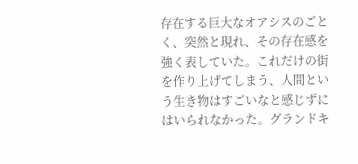存在する巨大なオアシスのごとく、突然と現れ、その存在感を強く表していた。これだけの街を作り上げてしまう、人間という生き物はすごいなと感じずにはいられなかった。グランドキ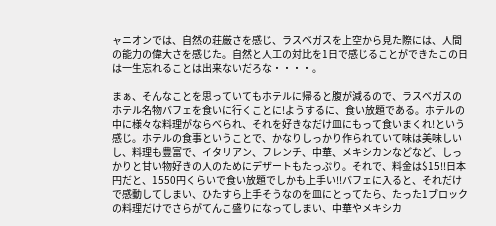ャニオンでは、自然の荘厳さを感じ、ラスベガスを上空から見た際には、人間の能力の偉大さを感じた。自然と人工の対比を1日で感じることができたこの日は一生忘れることは出来ないだろな・・・・。

まぁ、そんなことを思っていてもホテルに帰ると腹が減るので、ラスベガスのホテル名物バフェを食いに行くことに!ようするに、食い放題である。ホテルの中に様々な料理がならべられ、それを好きなだけ皿にもって食いまくれ!という感じ。ホテルの食事ということで、かなりしっかり作られていて味は美味しいし、料理も豊富で、イタリアン、フレンチ、中華、メキシカンなどなど、しっかりと甘い物好きの人のためにデザートもたっぷり。それで、料金は$15!!日本円だと、1550円くらいで食い放題でしかも上手い!!バフェに入ると、それだけで感動してしまい、ひたすら上手そうなのを皿にとってたら、たった1ブロックの料理だけでさらがてんこ盛りになってしまい、中華やメキシカ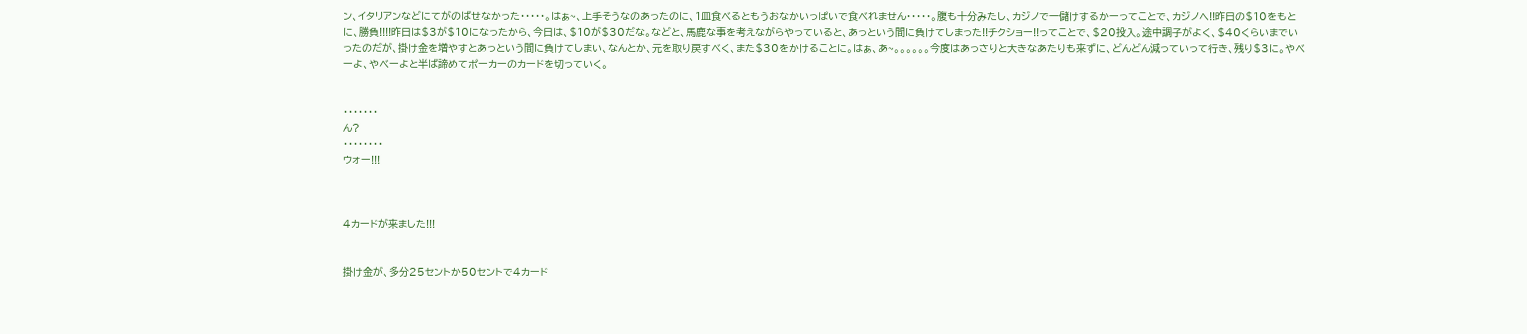ン、イタリアンなどにてがのばせなかった・・・・・。はぁ~、上手そうなのあったのに、1皿食べるともうおなかいっぱいで食べれません・・・・・。腹も十分みたし、カジノで一儲けするかーってことで、カジノへ!!昨日の$10をもとに、勝負!!!!昨日は$3が$10になったから、今日は、$10が$30だな。などと、馬鹿な事を考えながらやっていると、あっという間に負けてしまった!!チクショー!!ってことで、$20投入。途中調子がよく、$40くらいまでいったのだが、掛け金を増やすとあっという間に負けてしまい、なんとか、元を取り戻すべく、また$30をかけることに。はぁ、あ~。。。。。。今度はあっさりと大きなあたりも来ずに、どんどん減っていって行き、残り$3に。やべーよ、やべーよと半ば諦めてポーカーのカードを切っていく。


・・・・・・・
ん?
・・・・・・・・
ウォー!!!



4カードが来ました!!!


掛け金が、多分25セントか50セントで4カード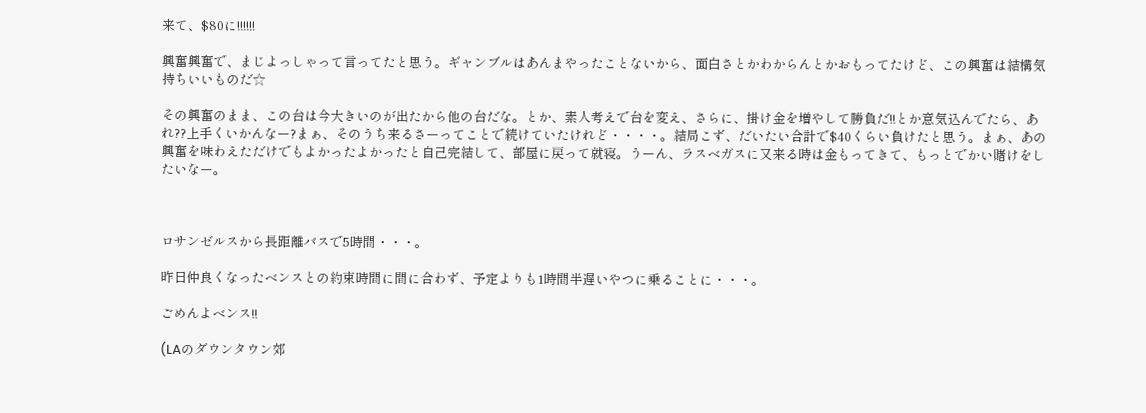来て、$80に!!!!!!

興奮興奮で、まじよっしゃって言ってたと思う。ギャンブルはあんまやったことないから、面白さとかわからんとかおもってたけど、この興奮は結構気持ちいいものだ☆

その興奮のまま、この台は今大きいのが出たから他の台だな。とか、素人考えで台を変え、さらに、掛け金を増やして勝負だ!!とか意気込んでたら、あれ??上手くいかんなー?まぁ、そのうち来るさーってことで続けていたけれど・・・・。結局こず、だいたい合計で$40くらい負けたと思う。まぁ、あの興奮を味わえただけでもよかったよかったと自己完結して、部屋に戻って就寝。うーん、ラスベガスに又来る時は金もってきて、もっとでかい賭けをしたいなー。



ロサンゼルスから長距離バスで5時間・・・。

昨日仲良くなったベンスとの約束時間に間に合わず、予定よりも1時間半遅いやつに乗ることに・・・。

ごめんよベンス!!

(LAのダウンタウン郊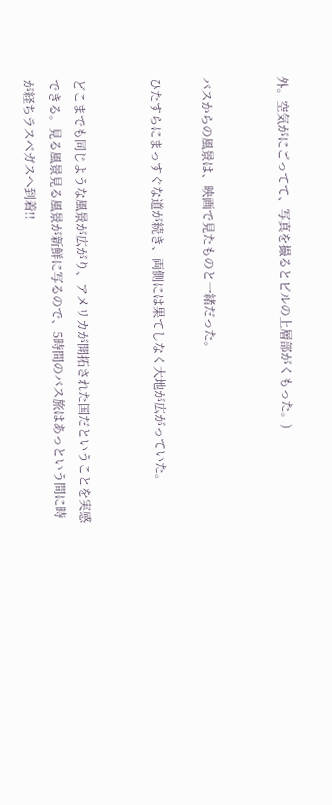外。空気がにごってて、写真を撮るとビルの上層部がくもった。)


バスからの風景は、映画で見たものと一緒だった。

ひたすらにまっすぐな道が続き、両側には果てしなく大地が広がっていた。


どこまでも同じような風景が広がり、アメリカが開拓された国だということを実感できる。見る風景見る風景が新鮮に写るので、5時間のバス旅はあっという間に時が経ちラスベガスへ到着!!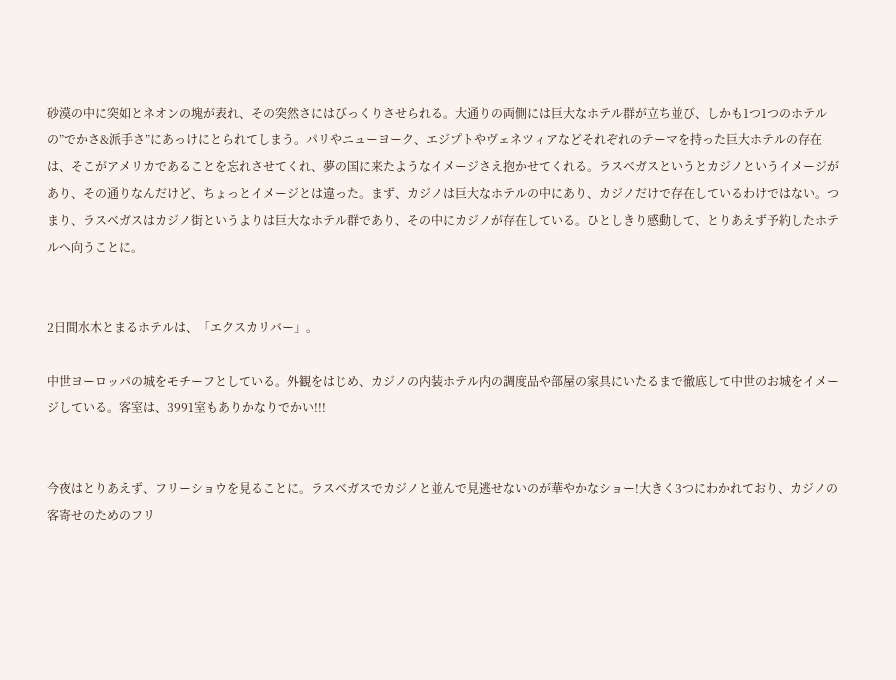砂漠の中に突如とネオンの塊が表れ、その突然さにはびっくりさせられる。大通りの両側には巨大なホテル群が立ち並び、しかも1つ1つのホテルの”でかさ&派手さ”にあっけにとられてしまう。パリやニューヨーク、エジプトやヴェネツィアなどそれぞれのテーマを持った巨大ホテルの存在は、そこがアメリカであることを忘れさせてくれ、夢の国に来たようなイメージさえ抱かせてくれる。ラスベガスというとカジノというイメージがあり、その通りなんだけど、ちょっとイメージとは違った。まず、カジノは巨大なホテルの中にあり、カジノだけで存在しているわけではない。つまり、ラスベガスはカジノ街というよりは巨大なホテル群であり、その中にカジノが存在している。ひとしきり感動して、とりあえず予約したホテルへ向うことに。


2日間水木とまるホテルは、「エクスカリバー」。

中世ヨーロッパの城をモチーフとしている。外観をはじめ、カジノの内装ホテル内の調度品や部屋の家具にいたるまで徹底して中世のお城をイメージしている。客室は、3991室もありかなりでかい!!!


今夜はとりあえず、フリーショウを見ることに。ラスベガスでカジノと並んで見逃せないのが華やかなショー!大きく3つにわかれており、カジノの客寄せのためのフリ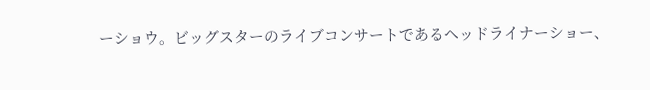ーショウ。ビッグスターのライブコンサートであるヘッドライナーショー、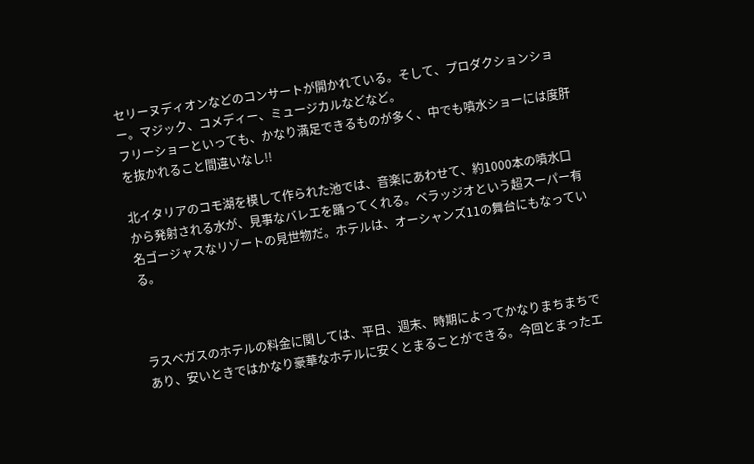セリーヌディオンなどのコンサートが開かれている。そして、プロダクションショー。マジック、コメディー、ミュージカルなどなど。
フリーショーといっても、かなり満足できるものが多く、中でも噴水ショーには度肝を抜かれること間違いなし!!

北イタリアのコモ湖を模して作られた池では、音楽にあわせて、約1000本の噴水口から発射される水が、見事なバレエを踊ってくれる。ベラッジオという超スーパー有名ゴージャスなリゾートの見世物だ。ホテルは、オーシャンズ11の舞台にもなっている。



ラスベガスのホテルの料金に関しては、平日、週末、時期によってかなりまちまちであり、安いときではかなり豪華なホテルに安くとまることができる。今回とまったエ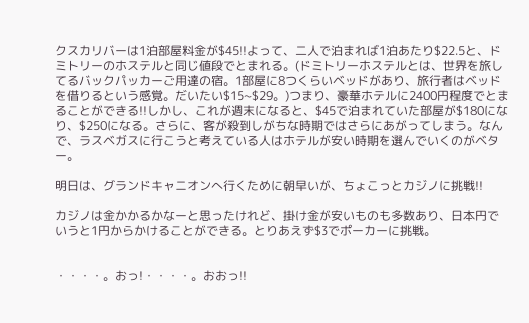クスカリバーは1泊部屋料金が$45!!よって、二人で泊まれば1泊あたり$22.5と、ドミトリーのホステルと同じ値段でとまれる。(ドミトリーホステルとは、世界を旅してるバックパッカーご用達の宿。1部屋に8つくらいベッドがあり、旅行者はベッドを借りるという感覚。だいたい$15~$29。)つまり、豪華ホテルに2400円程度でとまることができる!!しかし、これが週末になると、$45で泊まれていた部屋が$180になり、$250になる。さらに、客が殺到しがちな時期ではさらにあがってしまう。なんで、ラスベガスに行こうと考えている人はホテルが安い時期を選んでいくのがベター。

明日は、グランドキャニオンへ行くために朝早いが、ちょこっとカジノに挑戦!!

カジノは金かかるかなーと思ったけれど、掛け金が安いものも多数あり、日本円でいうと1円からかけることができる。とりあえず$3でポーカーに挑戦。


・・・・。おっ!・・・・。おおっ!!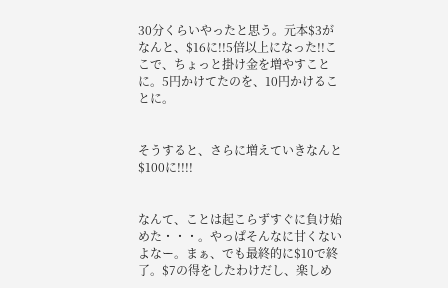30分くらいやったと思う。元本$3がなんと、$16に!!5倍以上になった!!ここで、ちょっと掛け金を増やすことに。5円かけてたのを、10円かけることに。


そうすると、さらに増えていきなんと$100に!!!!


なんて、ことは起こらずすぐに負け始めた・・・。やっぱそんなに甘くないよなー。まぁ、でも最終的に$10で終了。$7の得をしたわけだし、楽しめ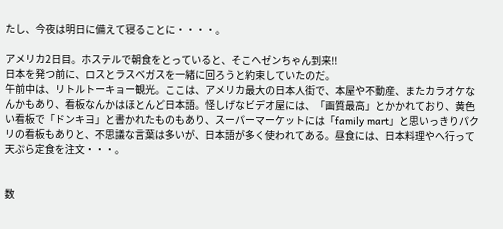たし、今夜は明日に備えて寝ることに・・・・。

アメリカ2日目。ホステルで朝食をとっていると、そこへゼンちゃん到来!!
日本を発つ前に、ロスとラスベガスを一緒に回ろうと約束していたのだ。
午前中は、リトルトーキョー観光。ここは、アメリカ最大の日本人街で、本屋や不動産、またカラオケなんかもあり、看板なんかはほとんど日本語。怪しげなビデオ屋には、「画質最高」とかかれており、黄色い看板で「ドンキヨ」と書かれたものもあり、スーパーマーケットには「family mart」と思いっきりパクリの看板もありと、不思議な言葉は多いが、日本語が多く使われてある。昼食には、日本料理やへ行って天ぷら定食を注文・・・。


数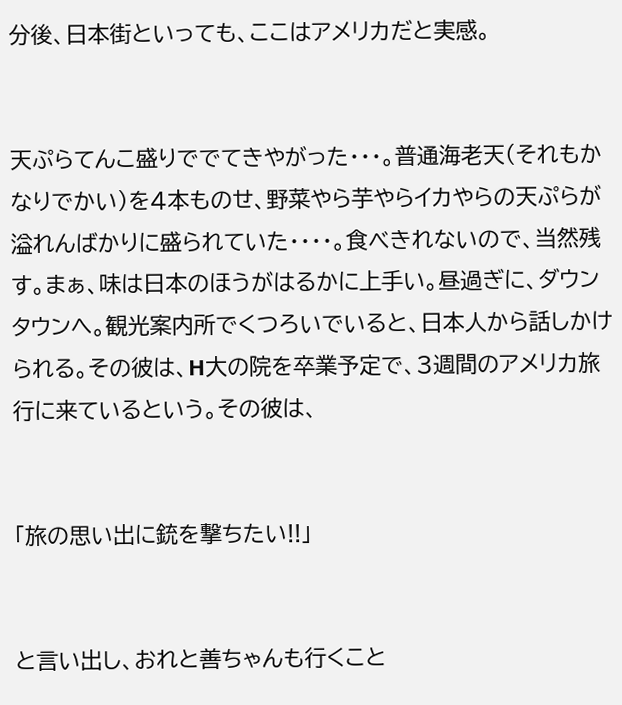分後、日本街といっても、ここはアメリカだと実感。


天ぷらてんこ盛りででてきやがった・・・。普通海老天(それもかなりでかい)を4本ものせ、野菜やら芋やらイカやらの天ぷらが溢れんばかりに盛られていた・・・・。食べきれないので、当然残す。まぁ、味は日本のほうがはるかに上手い。昼過ぎに、ダウンタウンへ。観光案内所でくつろいでいると、日本人から話しかけられる。その彼は、H大の院を卒業予定で、3週間のアメリカ旅行に来ているという。その彼は、


「旅の思い出に銃を撃ちたい!!」


と言い出し、おれと善ちゃんも行くこと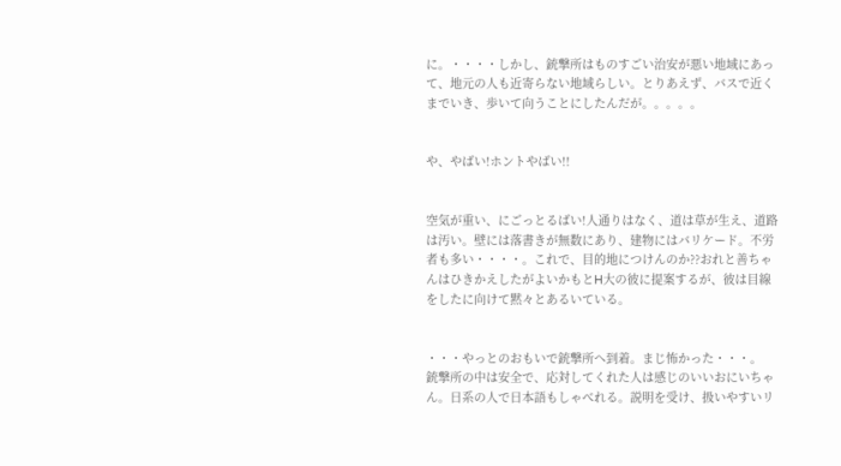に。・・・・しかし、銃撃所はものすごい治安が悪い地域にあって、地元の人も近寄らない地域らしい。とりあえず、バスで近くまでいき、歩いて向うことにしたんだが。。。。。


や、やばい!ホントやばい!!


空気が重い、にごっとるばい!人通りはなく、道は草が生え、道路は汚い。壁には落書きが無数にあり、建物にはバリケード。不労者も多い・・・・。これで、目的地につけんのか??おれと善ちゃんはひきかえしたがよいかもとH大の彼に提案するが、彼は目線をしたに向けて黙々とあるいている。


・・・やっとのおもいで銃撃所へ到着。まじ怖かった・・・。
銃撃所の中は安全で、応対してくれた人は感じのいいおにいちゃん。日系の人で日本語もしゃべれる。説明を受け、扱いやすいリ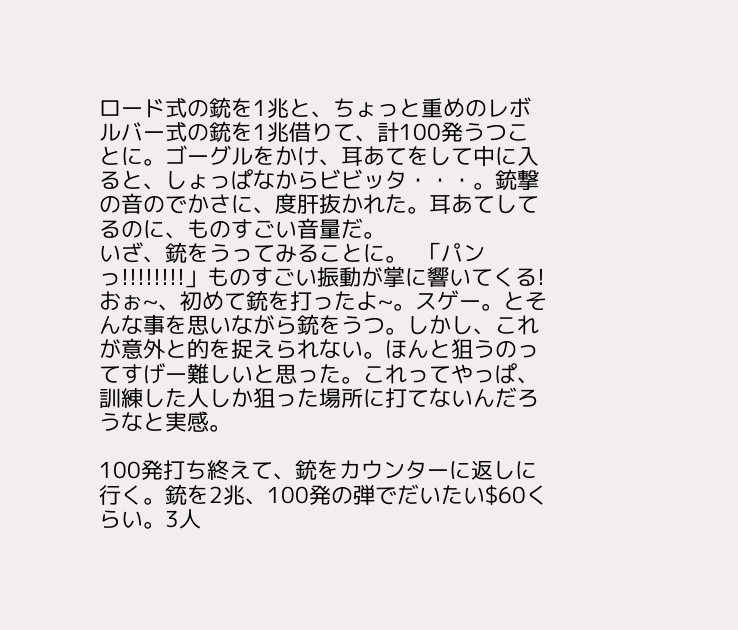ロード式の銃を1兆と、ちょっと重めのレボルバー式の銃を1兆借りて、計100発うつことに。ゴーグルをかけ、耳あてをして中に入ると、しょっぱなからビビッタ・・・。銃撃の音のでかさに、度肝抜かれた。耳あてしてるのに、ものすごい音量だ。
いざ、銃をうってみることに。  「パンっ!!!!!!!!」ものすごい振動が掌に響いてくる!おぉ~、初めて銃を打ったよ~。スゲー。とそんな事を思いながら銃をうつ。しかし、これが意外と的を捉えられない。ほんと狙うのってすげー難しいと思った。これってやっぱ、訓練した人しか狙った場所に打てないんだろうなと実感。

100発打ち終えて、銃をカウンターに返しに行く。銃を2兆、100発の弾でだいたい$60くらい。3人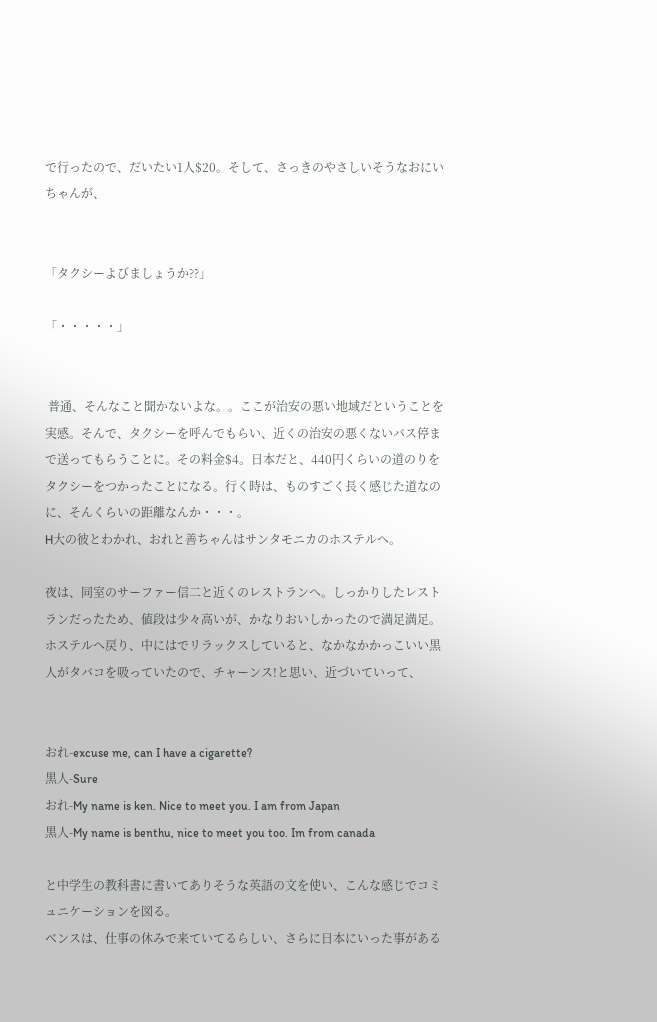で行ったので、だいたい1人$20。そして、さっきのやさしいそうなおにいちゃんが、


「タクシーよびましょうか??」

「・・・・・」


 普通、そんなこと聞かないよな。。ここが治安の悪い地域だということを実感。そんで、タクシーを呼んでもらい、近くの治安の悪くないバス停まで送ってもらうことに。その料金$4。日本だと、440円くらいの道のりをタクシーをつかったことになる。行く時は、ものすごく長く感じた道なのに、そんくらいの距離なんか・・・。
H大の彼とわかれ、おれと善ちゃんはサンタモニカのホステルへ。

夜は、同室のサーファー信二と近くのレストランへ。しっかりしたレストランだったため、値段は少々高いが、かなりおいしかったので満足満足。ホステルへ戻り、中にはでリラックスしていると、なかなかかっこいい黒人がタバコを吸っていたので、チャーンス!と思い、近づいていって、


おれ-excuse me, can I have a cigarette?
黒人-Sure
おれ-My name is ken. Nice to meet you. I am from Japan
黒人-My name is benthu, nice to meet you too. Im from canada

と中学生の教科書に書いてありそうな英語の文を使い、こんな感じでコミュニケーションを図る。
ベンスは、仕事の休みで来ていてるらしい、さらに日本にいった事がある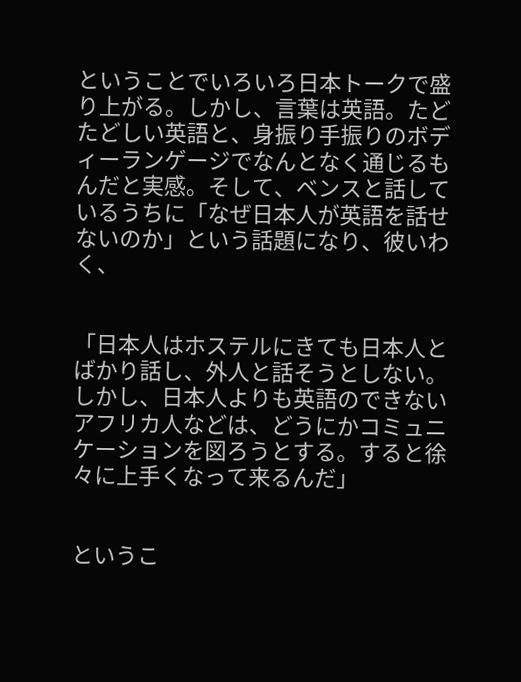ということでいろいろ日本トークで盛り上がる。しかし、言葉は英語。たどたどしい英語と、身振り手振りのボディーランゲージでなんとなく通じるもんだと実感。そして、ベンスと話しているうちに「なぜ日本人が英語を話せないのか」という話題になり、彼いわく、


「日本人はホステルにきても日本人とばかり話し、外人と話そうとしない。しかし、日本人よりも英語のできないアフリカ人などは、どうにかコミュニケーションを図ろうとする。すると徐々に上手くなって来るんだ」


というこ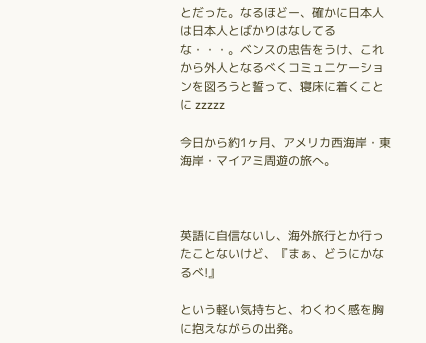とだった。なるほどー、確かに日本人は日本人とばかりはなしてるな・・・。ベンスの忠告をうけ、これから外人となるべくコミュニケーションを図ろうと誓って、寝床に着くことに zzzzz

今日から約1ヶ月、アメリカ西海岸・東海岸・マイアミ周遊の旅へ。



英語に自信ないし、海外旅行とか行ったことないけど、『まぁ、どうにかなるべ!』

という軽い気持ちと、わくわく感を胸に抱えながらの出発。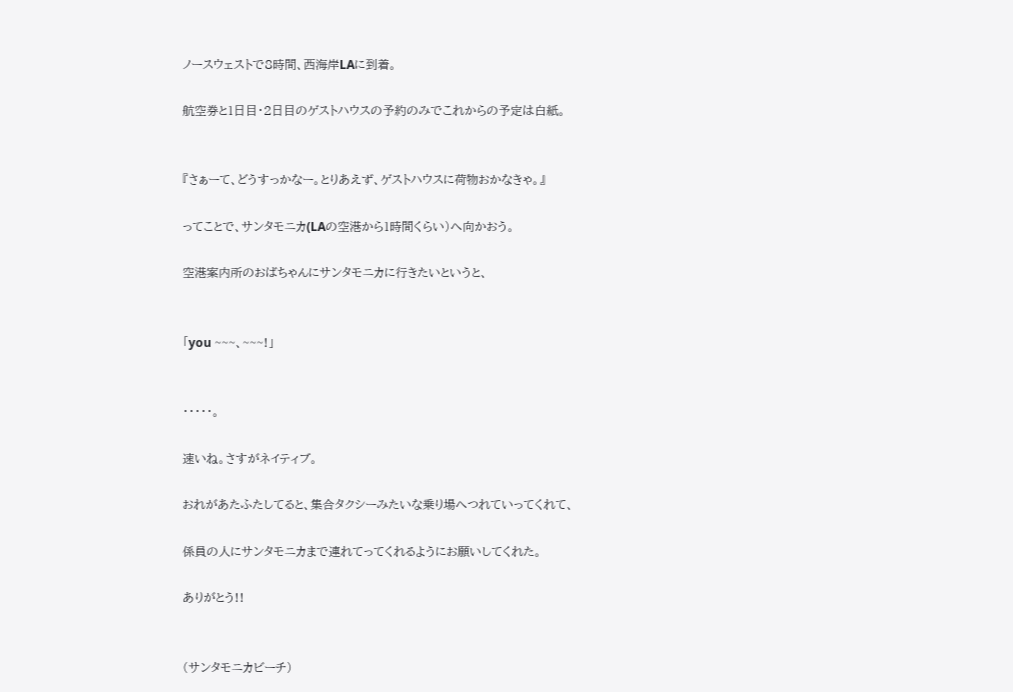ノースウェストで8時間、西海岸LAに到着。

航空券と1日目・2日目のゲストハウスの予約のみでこれからの予定は白紙。


『さぁーて、どうすっかなー。とりあえず、ゲストハウスに荷物おかなきゃ。』

ってことで、サンタモニカ(LAの空港から1時間くらい)へ向かおう。

空港案内所のおばちゃんにサンタモニカに行きたいというと、


「you ~~~、~~~!」


・・・・・。

速いね。さすがネイティブ。

おれがあたふたしてると、集合タクシーみたいな乗り場へつれていってくれて、

係員の人にサンタモニカまで連れてってくれるようにお願いしてくれた。

ありがとう!!


(サンタモニカビーチ)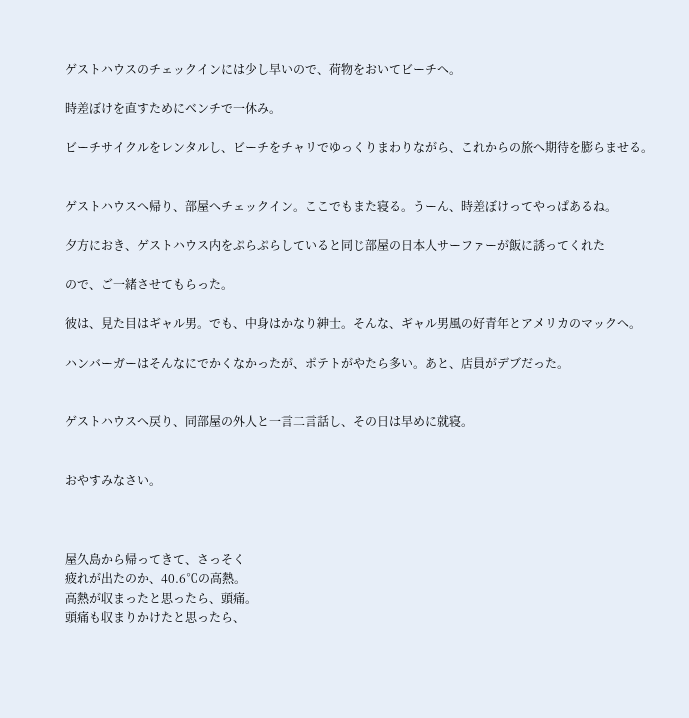ゲストハウスのチェックインには少し早いので、荷物をおいてビーチへ。

時差ぼけを直すためにベンチで一休み。

ビーチサイクルをレンタルし、ビーチをチャリでゆっくりまわりながら、これからの旅へ期待を膨らませる。


ゲストハウスへ帰り、部屋へチェックイン。ここでもまた寝る。うーん、時差ぼけってやっぱあるね。

夕方におき、ゲストハウス内をぷらぷらしていると同じ部屋の日本人サーファーが飯に誘ってくれた

ので、ご一緒させてもらった。

彼は、見た目はギャル男。でも、中身はかなり紳士。そんな、ギャル男風の好青年とアメリカのマックへ。

ハンバーガーはそんなにでかくなかったが、ポテトがやたら多い。あと、店員がデブだった。


ゲストハウスへ戻り、同部屋の外人と一言二言話し、その日は早めに就寝。


おやすみなさい。



屋久島から帰ってきて、さっそく
疲れが出たのか、40.6℃の高熱。
高熱が収まったと思ったら、頭痛。
頭痛も収まりかけたと思ったら、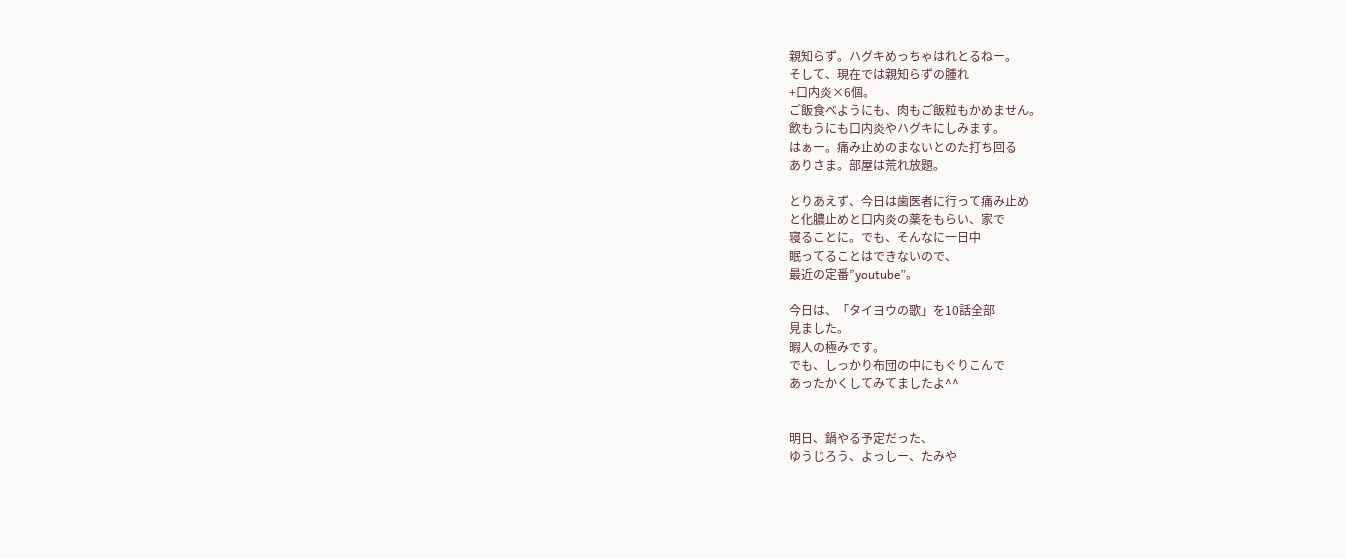親知らず。ハグキめっちゃはれとるねー。
そして、現在では親知らずの腫れ
+口内炎×6個。
ご飯食べようにも、肉もご飯粒もかめません。
飲もうにも口内炎やハグキにしみます。
はぁー。痛み止めのまないとのた打ち回る
ありさま。部屋は荒れ放題。

とりあえず、今日は歯医者に行って痛み止め
と化膿止めと口内炎の薬をもらい、家で
寝ることに。でも、そんなに一日中
眠ってることはできないので、
最近の定番”youtube”。

今日は、「タイヨウの歌」を10話全部
見ました。
暇人の極みです。
でも、しっかり布団の中にもぐりこんで
あったかくしてみてましたよ^^


明日、鍋やる予定だった、
ゆうじろう、よっしー、たみや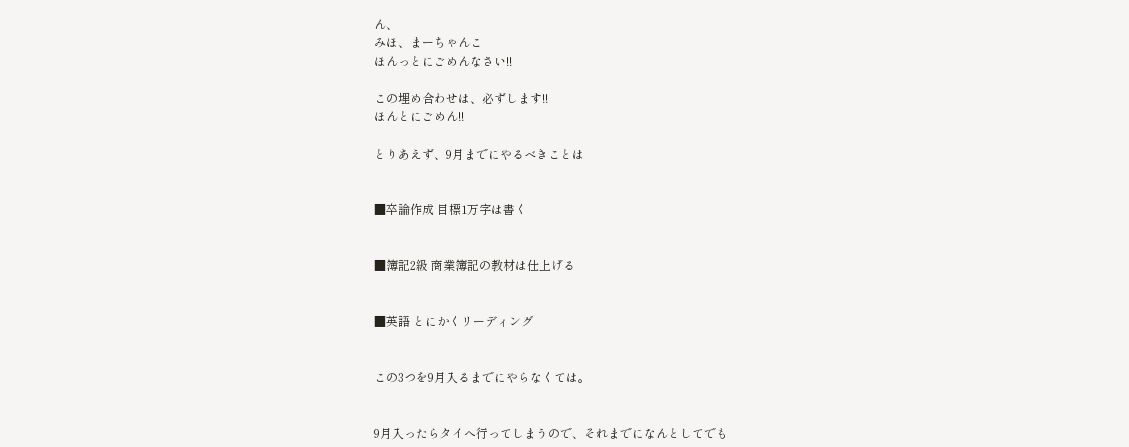ん、
みほ、まーちゃんこ
ほんっとにごめんなさい!!

この埋め合わせは、必ずします!!
ほんとにごめん!!

とりあえず、9月までにやるべきことは


■卒論作成 目標1万字は書く


■簿記2級 商業簿記の教材は仕上げる


■英語 とにかくリーディング


この3つを9月入るまでにやらなくては。


9月入ったらタイへ行ってしまうので、それまでになんとしてでも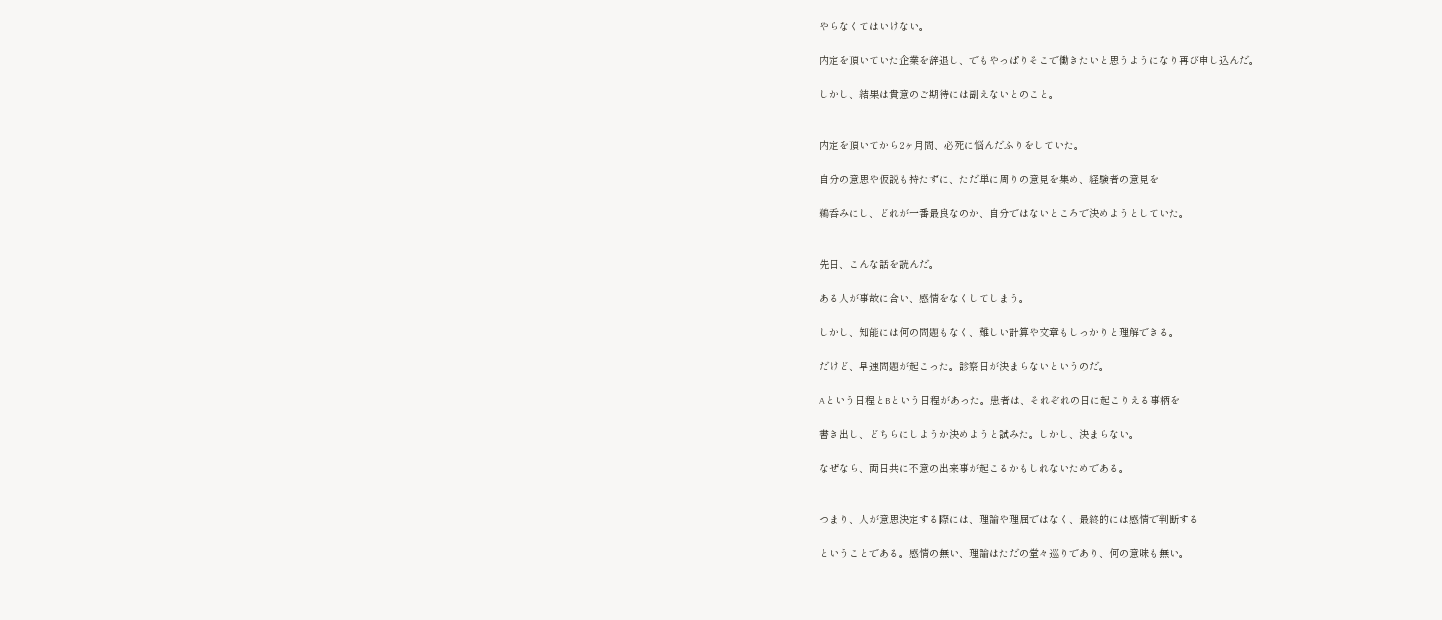やらなくてはいけない。

内定を頂いていた企業を辞退し、でもやっぱりそこで働きたいと思うようになり再び申し込んだ。

しかし、結果は貴意のご期待には副えないとのこと。


内定を頂いてから2ヶ月間、必死に悩んだふりをしていた。

自分の意思や仮説も持たずに、ただ単に周りの意見を集め、経験者の意見を

鵜呑みにし、どれが一番最良なのか、自分ではないところで決めようとしていた。


先日、こんな話を読んだ。

ある人が事故に合い、感情をなくしてしまう。

しかし、知能には何の問題もなく、難しい計算や文章もしっかりと理解できる。

だけど、早速問題が起こった。診察日が決まらないというのだ。

Aという日程とBという日程があった。患者は、それぞれの日に起こりえる事柄を

書き出し、どちらにしようか決めようと試みた。しかし、決まらない。

なぜなら、両日共に不意の出来事が起こるかもしれないためである。


つまり、人が意思決定する際には、理論や理屈ではなく、最終的には感情で判断する

ということである。感情の無い、理論はただの堂々巡りであり、何の意味も無い。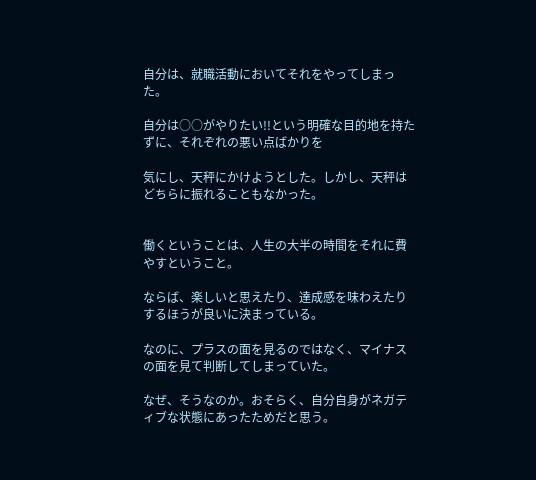自分は、就職活動においてそれをやってしまった。

自分は○○がやりたい!!という明確な目的地を持たずに、それぞれの悪い点ばかりを

気にし、天秤にかけようとした。しかし、天秤はどちらに振れることもなかった。


働くということは、人生の大半の時間をそれに費やすということ。

ならば、楽しいと思えたり、達成感を味わえたりするほうが良いに決まっている。

なのに、プラスの面を見るのではなく、マイナスの面を見て判断してしまっていた。

なぜ、そうなのか。おそらく、自分自身がネガティブな状態にあったためだと思う。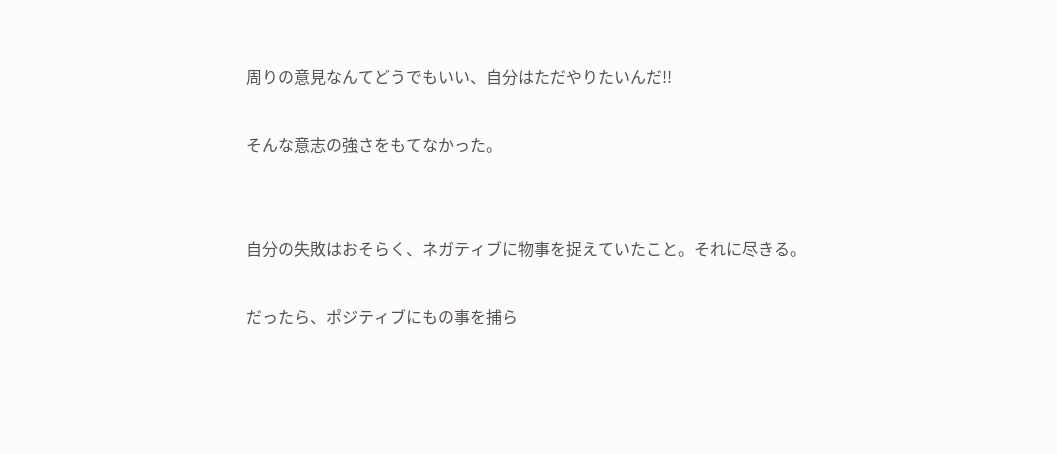周りの意見なんてどうでもいい、自分はただやりたいんだ!!

そんな意志の強さをもてなかった。


自分の失敗はおそらく、ネガティブに物事を捉えていたこと。それに尽きる。

だったら、ポジティブにもの事を捕ら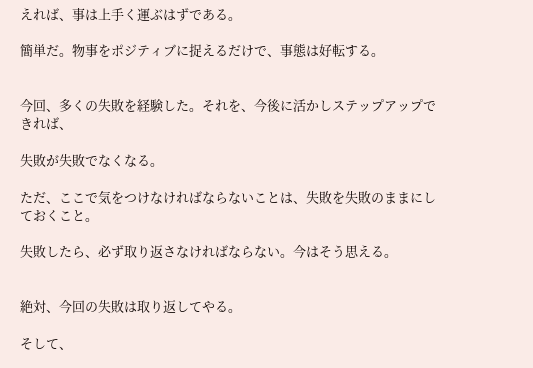えれば、事は上手く運ぶはずである。

簡単だ。物事をポジティブに捉えるだけで、事態は好転する。


今回、多くの失敗を経験した。それを、今後に活かしステップアップできれば、

失敗が失敗でなくなる。

ただ、ここで気をつけなければならないことは、失敗を失敗のままにしておくこと。

失敗したら、必ず取り返さなければならない。今はそう思える。


絶対、今回の失敗は取り返してやる。

そして、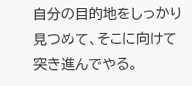自分の目的地をしっかり見つめて、そこに向けて突き進んでやる。